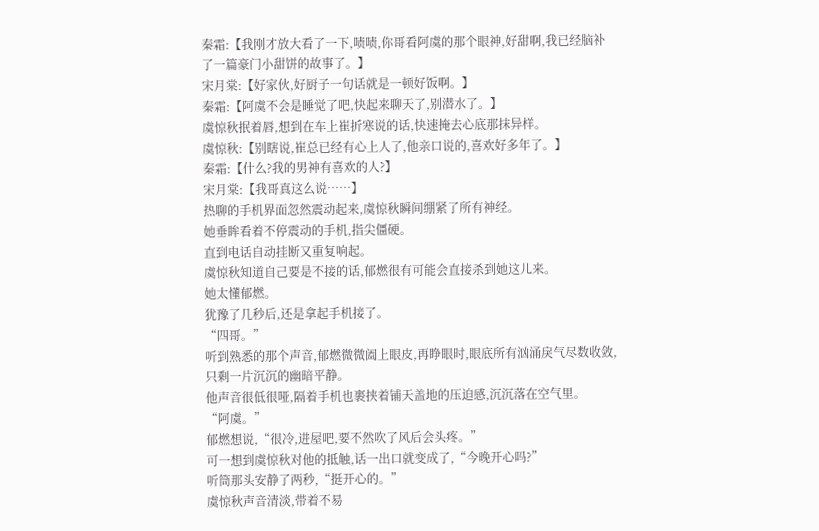秦霜:【我刚才放大看了一下,啧啧,你哥看阿虞的那个眼神,好甜啊,我已经脑补了一篇豪门小甜饼的故事了。】
宋月棠:【好家伙,好厨子一句话就是一顿好饭啊。】
秦霜:【阿虞不会是睡觉了吧,快起来聊天了,别潜水了。】
虞惊秋抿着唇,想到在车上崔折寒说的话,快速掩去心底那抹异样。
虞惊秋:【别瞎说,崔总已经有心上人了,他亲口说的,喜欢好多年了。】
秦霜:【什么?我的男神有喜欢的人?】
宋月棠:【我哥真这么说……】
热聊的手机界面忽然震动起来,虞惊秋瞬间绷紧了所有神经。
她垂眸看着不停震动的手机,指尖僵硬。
直到电话自动挂断又重复响起。
虞惊秋知道自己要是不接的话,郁燃很有可能会直接杀到她这儿来。
她太懂郁燃。
犹豫了几秒后,还是拿起手机接了。
“四哥。”
听到熟悉的那个声音,郁燃微微阖上眼皮,再睁眼时,眼底所有汹涌戾气尽数收敛,只剩一片沉沉的幽暗平静。
他声音很低很哑,隔着手机也裹挟着铺天盖地的压迫感,沉沉落在空气里。
“阿虞。”
郁燃想说,“很冷,进屋吧,要不然吹了风后会头疼。”
可一想到虞惊秋对他的抵触,话一出口就变成了,“今晚开心吗?”
听筒那头安静了两秒,“挺开心的。”
虞惊秋声音清淡,带着不易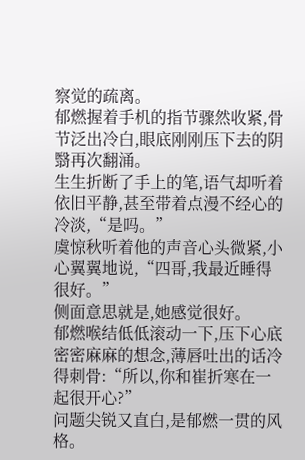察觉的疏离。
郁燃握着手机的指节骤然收紧,骨节泛出冷白,眼底刚刚压下去的阴翳再次翻涌。
生生折断了手上的笔,语气却听着依旧平静,甚至带着点漫不经心的冷淡,“是吗。”
虞惊秋听着他的声音心头微紧,小心翼翼地说,“四哥,我最近睡得很好。”
侧面意思就是,她感觉很好。
郁燃喉结低低滚动一下,压下心底密密麻麻的想念,薄唇吐出的话冷得刺骨:“所以,你和崔折寒在一起很开心?”
问题尖锐又直白,是郁燃一贯的风格。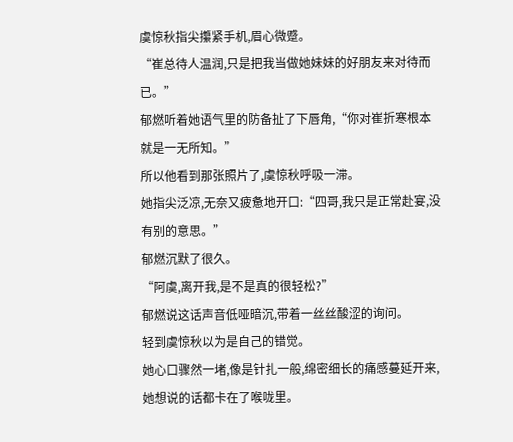虞惊秋指尖攥紧手机,眉心微蹙。
“崔总待人温润,只是把我当做她妹妹的好朋友来对待而已。”
郁燃听着她语气里的防备扯了下唇角,“你对崔折寒根本就是一无所知。”
所以他看到那张照片了,虞惊秋呼吸一滞。
她指尖泛凉,无奈又疲惫地开口:“四哥,我只是正常赴宴,没有别的意思。”
郁燃沉默了很久。
“阿虞,离开我,是不是真的很轻松?”
郁燃说这话声音低哑暗沉,带着一丝丝酸涩的询问。
轻到虞惊秋以为是自己的错觉。
她心口骤然一堵,像是针扎一般,绵密细长的痛感蔓延开来,她想说的话都卡在了喉咙里。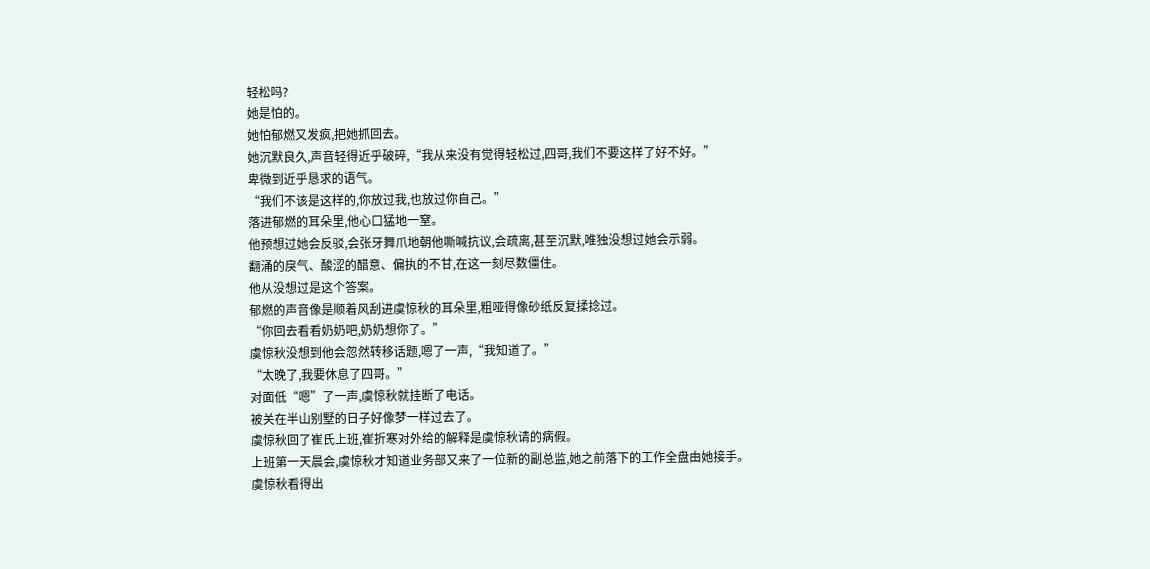轻松吗?
她是怕的。
她怕郁燃又发疯,把她抓回去。
她沉默良久,声音轻得近乎破碎,“我从来没有觉得轻松过,四哥,我们不要这样了好不好。”
卑微到近乎恳求的语气。
“我们不该是这样的,你放过我,也放过你自己。”
落进郁燃的耳朵里,他心口猛地一窒。
他预想过她会反驳,会张牙舞爪地朝他嘶喊抗议,会疏离,甚至沉默,唯独没想过她会示弱。
翻涌的戾气、酸涩的醋意、偏执的不甘,在这一刻尽数僵住。
他从没想过是这个答案。
郁燃的声音像是顺着风刮进虞惊秋的耳朵里,粗哑得像砂纸反复揉捻过。
“你回去看看奶奶吧,奶奶想你了。”
虞惊秋没想到他会忽然转移话题,嗯了一声,“我知道了。”
“太晚了,我要休息了四哥。”
对面低“嗯”了一声,虞惊秋就挂断了电话。
被关在半山别墅的日子好像梦一样过去了。
虞惊秋回了崔氏上班,崔折寒对外给的解释是虞惊秋请的病假。
上班第一天晨会,虞惊秋才知道业务部又来了一位新的副总监,她之前落下的工作全盘由她接手。
虞惊秋看得出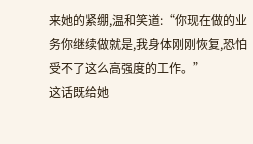来她的紧绷,温和笑道:“你现在做的业务你继续做就是,我身体刚刚恢复,恐怕受不了这么高强度的工作。”
这话既给她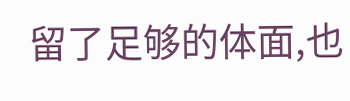留了足够的体面,也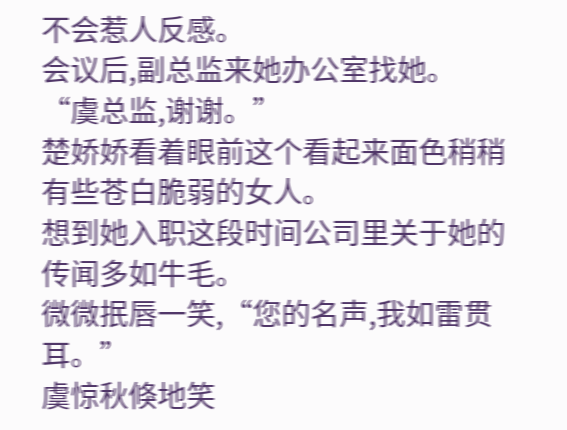不会惹人反感。
会议后,副总监来她办公室找她。
“虞总监,谢谢。”
楚娇娇看着眼前这个看起来面色稍稍有些苍白脆弱的女人。
想到她入职这段时间公司里关于她的传闻多如牛毛。
微微抿唇一笑,“您的名声,我如雷贯耳。”
虞惊秋倏地笑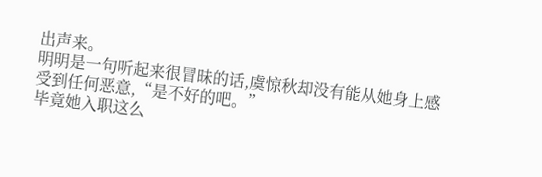出声来。
明明是一句听起来很冒昧的话,虞惊秋却没有能从她身上感受到任何恶意,“是不好的吧。”
毕竟她入职这么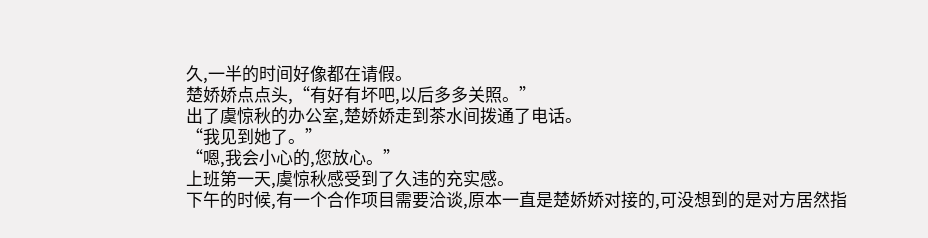久,一半的时间好像都在请假。
楚娇娇点点头,“有好有坏吧,以后多多关照。”
出了虞惊秋的办公室,楚娇娇走到茶水间拨通了电话。
“我见到她了。”
“嗯,我会小心的,您放心。”
上班第一天,虞惊秋感受到了久违的充实感。
下午的时候,有一个合作项目需要洽谈,原本一直是楚娇娇对接的,可没想到的是对方居然指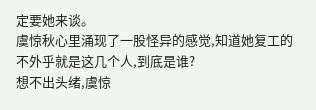定要她来谈。
虞惊秋心里涌现了一股怪异的感觉,知道她复工的不外乎就是这几个人,到底是谁?
想不出头绪,虞惊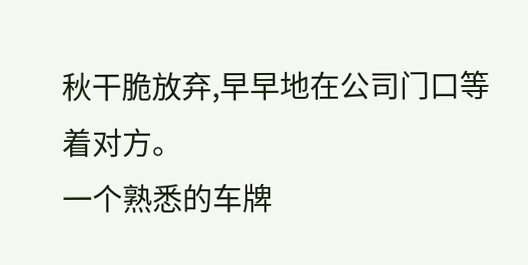秋干脆放弃,早早地在公司门口等着对方。
一个熟悉的车牌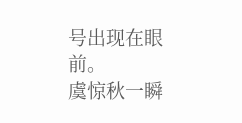号出现在眼前。
虞惊秋一瞬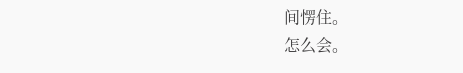间愣住。
怎么会。